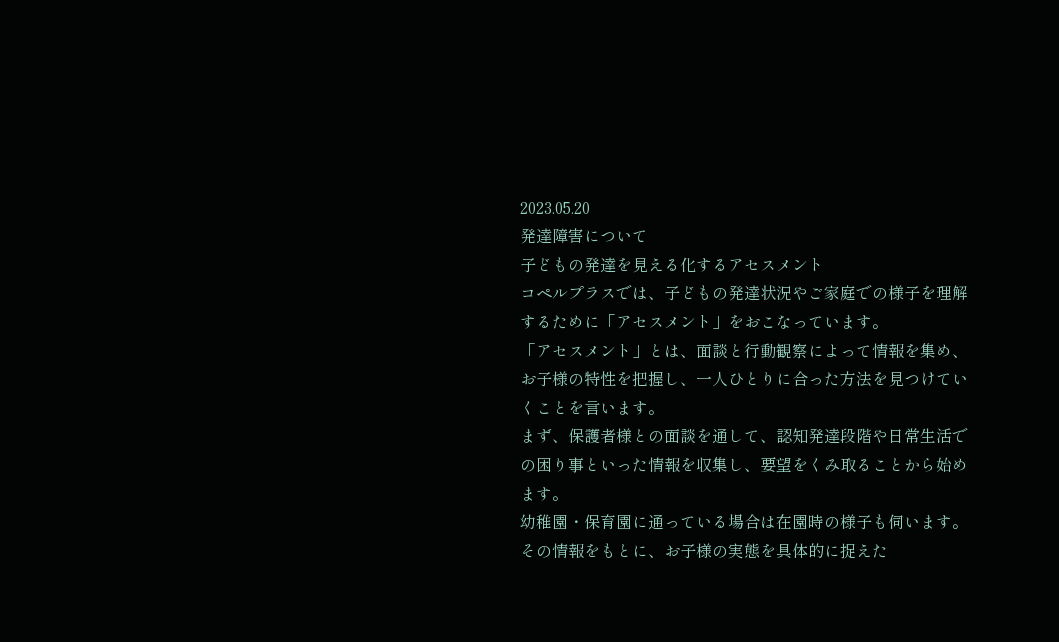2023.05.20
発達障害について
子どもの発達を見える化するアセスメント
コペルプラスでは、子どもの発達状況やご家庭での様子を理解するために「アセスメント」をおこなっています。
「アセスメント」とは、面談と行動観察によって情報を集め、お子様の特性を把握し、一人ひとりに合った方法を見つけていくことを言います。
まず、保護者様との面談を通して、認知発達段階や日常生活での困り事といった情報を収集し、要望をくみ取ることから始めます。
幼稚園・保育園に通っている場合は在園時の様子も伺います。
その情報をもとに、お子様の実態を具体的に捉えた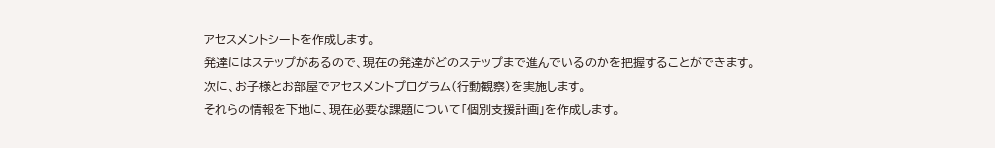アセスメントシートを作成します。
発達にはステップがあるので、現在の発達がどのステップまで進んでいるのかを把握することができます。
次に、お子様とお部屋でアセスメントプログラム(行動観察)を実施します。
それらの情報を下地に、現在必要な課題について「個別支援計画」を作成します。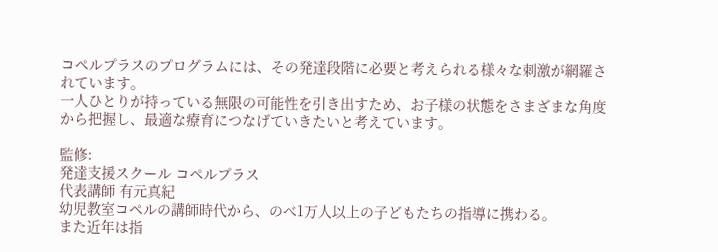コペルプラスのプログラムには、その発達段階に必要と考えられる様々な刺激が網羅されています。
一人ひとりが持っている無限の可能性を引き出すため、お子様の状態をさまざまな角度から把握し、最適な療育につなげていきたいと考えています。

監修:
発達支援スクール コペルプラス
代表講師 有元真紀
幼児教室コペルの講師時代から、のべ1万人以上の子どもたちの指導に携わる。
また近年は指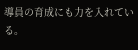導員の育成にも力を入れている。